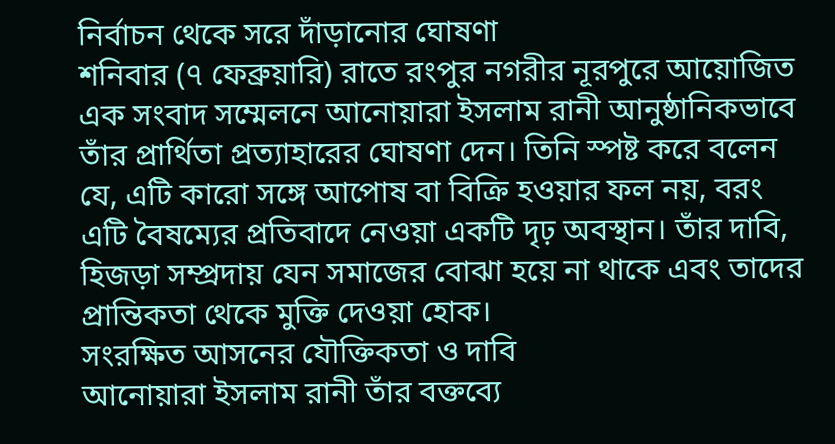নির্বাচন থেকে সরে দাঁড়ানোর ঘোষণা
শনিবার (৭ ফেব্রুয়ারি) রাতে রংপুর নগরীর নূরপুরে আয়োজিত এক সংবাদ সম্মেলনে আনোয়ারা ইসলাম রানী আনুষ্ঠানিকভাবে তাঁর প্রার্থিতা প্রত্যাহারের ঘোষণা দেন। তিনি স্পষ্ট করে বলেন যে, এটি কারো সঙ্গে আপোষ বা বিক্রি হওয়ার ফল নয়, বরং এটি বৈষম্যের প্রতিবাদে নেওয়া একটি দৃঢ় অবস্থান। তাঁর দাবি, হিজড়া সম্প্রদায় যেন সমাজের বোঝা হয়ে না থাকে এবং তাদের প্রান্তিকতা থেকে মুক্তি দেওয়া হোক।
সংরক্ষিত আসনের যৌক্তিকতা ও দাবি
আনোয়ারা ইসলাম রানী তাঁর বক্তব্যে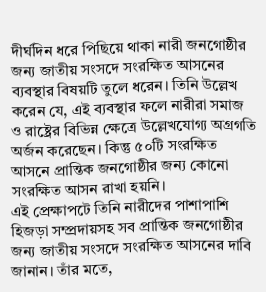দীর্ঘদিন ধরে পিছিয়ে থাকা নারী জনগোষ্ঠীর জন্য জাতীয় সংসদে সংরক্ষিত আসনের ব্যবস্থার বিষয়টি তুলে ধরেন। তিনি উল্লেখ করেন যে, এই ব্যবস্থার ফলে নারীরা সমাজ ও রাষ্ট্রের বিভিন্ন ক্ষেত্রে উল্লেখযোগ্য অগ্রগতি অর্জন করেছেন। কিন্তু ৫০টি সংরক্ষিত আসনে প্রান্তিক জনগোষ্ঠীর জন্য কোনো সংরক্ষিত আসন রাখা হয়নি।
এই প্রেক্ষাপটে তিনি নারীদের পাশাপাশি হিজড়া সম্প্রদায়সহ সব প্রান্তিক জনগোষ্ঠীর জন্য জাতীয় সংসদে সংরক্ষিত আসনের দাবি জানান। তাঁর মতে,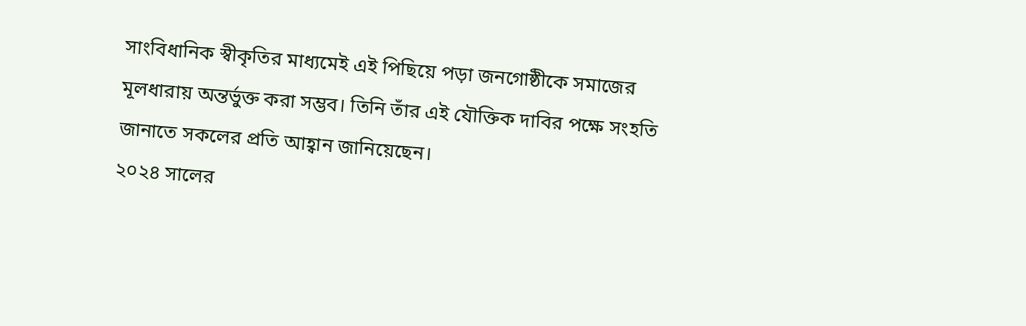সাংবিধানিক স্বীকৃতির মাধ্যমেই এই পিছিয়ে পড়া জনগোষ্ঠীকে সমাজের মূলধারায় অন্তর্ভুক্ত করা সম্ভব। তিনি তাঁর এই যৌক্তিক দাবির পক্ষে সংহতি জানাতে সকলের প্রতি আহ্বান জানিয়েছেন।
২০২৪ সালের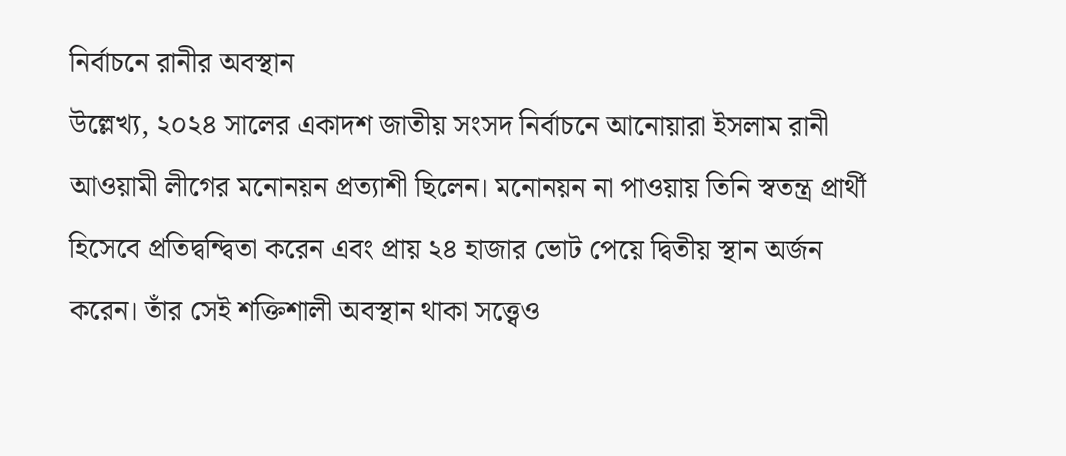নির্বাচনে রানীর অবস্থান
উল্লেখ্য, ২০২৪ সালের একাদশ জাতীয় সংসদ নির্বাচনে আনোয়ারা ইসলাম রানী আওয়ামী লীগের মনোনয়ন প্রত্যাশী ছিলেন। মনোনয়ন না পাওয়ায় তিনি স্বতন্ত্র প্রার্থী হিসেবে প্রতিদ্বন্দ্বিতা করেন এবং প্রায় ২৪ হাজার ভোট পেয়ে দ্বিতীয় স্থান অর্জন করেন। তাঁর সেই শক্তিশালী অবস্থান থাকা সত্ত্বেও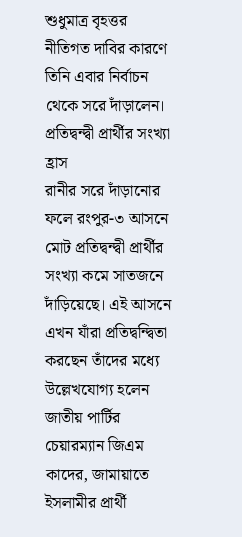শুধুমাত্র বৃহত্তর নীতিগত দাবির কারণে তিনি এবার নির্বাচন থেকে সরে দাঁড়ালেন।
প্রতিদ্বন্দ্বী প্রার্থীর সংখ্যা হ্রাস
রানীর সরে দাঁড়ানোর ফলে রংপুর-৩ আসনে মোট প্রতিদ্বন্দ্বী প্রার্থীর সংখ্যা কমে সাতজনে দাঁড়িয়েছে। এই আসনে এখন যাঁরা প্রতিদ্বন্দ্বিতা করছেন তাঁদের মধ্যে উল্লেখযোগ্য হলেন জাতীয় পার্টির চেয়ারম্যান জিএম কাদের, জামায়াতে ইসলামীর প্রার্থী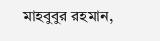মাহবুবুর রহমান,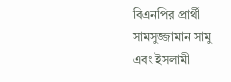বিএনপির প্রার্থী সামসুজ্জামান সামু এবং ইসলামী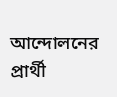আন্দোলনের প্রার্থী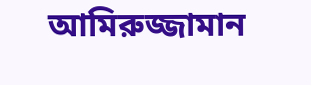আমিরুজ্জামান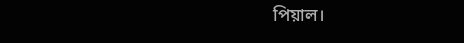পিয়াল।